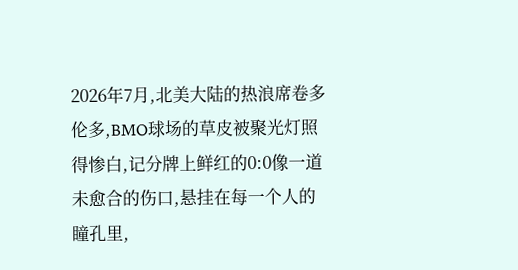2026年7月,北美大陆的热浪席卷多伦多,BMO球场的草皮被聚光灯照得惨白,记分牌上鲜红的0:0像一道未愈合的伤口,悬挂在每一个人的瞳孔里,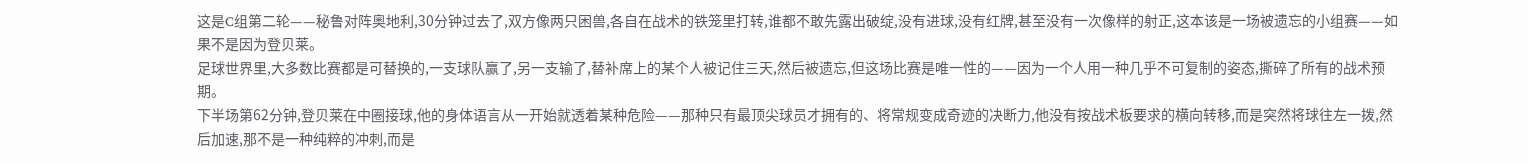这是C组第二轮——秘鲁对阵奥地利,30分钟过去了,双方像两只困兽,各自在战术的铁笼里打转,谁都不敢先露出破绽,没有进球,没有红牌,甚至没有一次像样的射正,这本该是一场被遗忘的小组赛——如果不是因为登贝莱。
足球世界里,大多数比赛都是可替换的,一支球队赢了,另一支输了,替补席上的某个人被记住三天,然后被遗忘,但这场比赛是唯一性的——因为一个人用一种几乎不可复制的姿态,撕碎了所有的战术预期。
下半场第62分钟,登贝莱在中圈接球,他的身体语言从一开始就透着某种危险——那种只有最顶尖球员才拥有的、将常规变成奇迹的决断力,他没有按战术板要求的横向转移,而是突然将球往左一拨,然后加速,那不是一种纯粹的冲刺,而是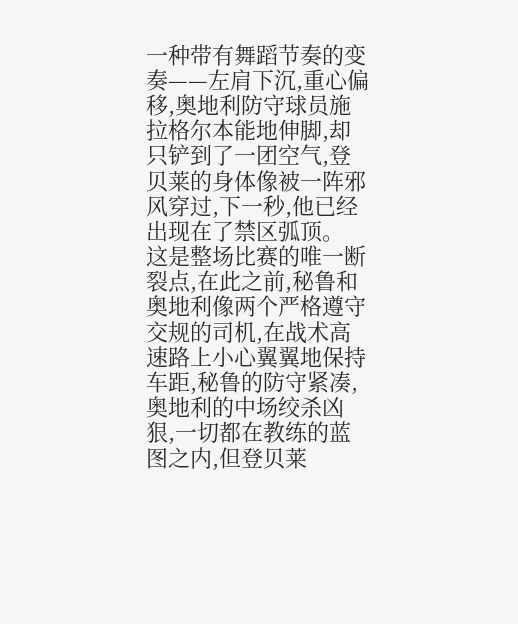一种带有舞蹈节奏的变奏——左肩下沉,重心偏移,奥地利防守球员施拉格尔本能地伸脚,却只铲到了一团空气,登贝莱的身体像被一阵邪风穿过,下一秒,他已经出现在了禁区弧顶。
这是整场比赛的唯一断裂点,在此之前,秘鲁和奥地利像两个严格遵守交规的司机,在战术高速路上小心翼翼地保持车距,秘鲁的防守紧凑,奥地利的中场绞杀凶狠,一切都在教练的蓝图之内,但登贝莱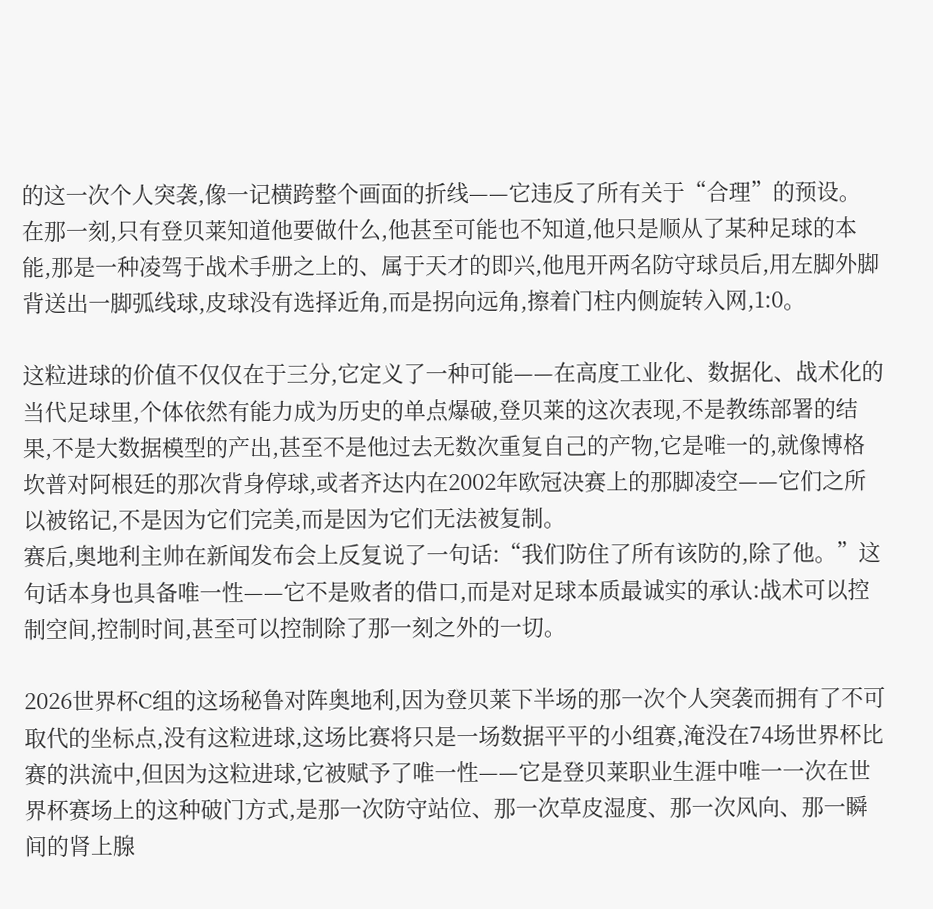的这一次个人突袭,像一记横跨整个画面的折线——它违反了所有关于“合理”的预设。
在那一刻,只有登贝莱知道他要做什么,他甚至可能也不知道,他只是顺从了某种足球的本能,那是一种凌驾于战术手册之上的、属于天才的即兴,他甩开两名防守球员后,用左脚外脚背送出一脚弧线球,皮球没有选择近角,而是拐向远角,擦着门柱内侧旋转入网,1:0。

这粒进球的价值不仅仅在于三分,它定义了一种可能——在高度工业化、数据化、战术化的当代足球里,个体依然有能力成为历史的单点爆破,登贝莱的这次表现,不是教练部署的结果,不是大数据模型的产出,甚至不是他过去无数次重复自己的产物,它是唯一的,就像博格坎普对阿根廷的那次背身停球,或者齐达内在2002年欧冠决赛上的那脚凌空——它们之所以被铭记,不是因为它们完美,而是因为它们无法被复制。
赛后,奥地利主帅在新闻发布会上反复说了一句话:“我们防住了所有该防的,除了他。”这句话本身也具备唯一性——它不是败者的借口,而是对足球本质最诚实的承认:战术可以控制空间,控制时间,甚至可以控制除了那一刻之外的一切。

2026世界杯C组的这场秘鲁对阵奥地利,因为登贝莱下半场的那一次个人突袭而拥有了不可取代的坐标点,没有这粒进球,这场比赛将只是一场数据平平的小组赛,淹没在74场世界杯比赛的洪流中,但因为这粒进球,它被赋予了唯一性——它是登贝莱职业生涯中唯一一次在世界杯赛场上的这种破门方式,是那一次防守站位、那一次草皮湿度、那一次风向、那一瞬间的肾上腺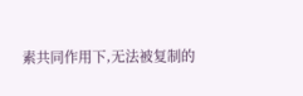素共同作用下,无法被复制的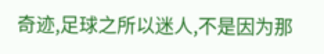奇迹,足球之所以迷人,不是因为那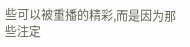些可以被重播的精彩,而是因为那些注定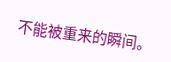不能被重来的瞬间。